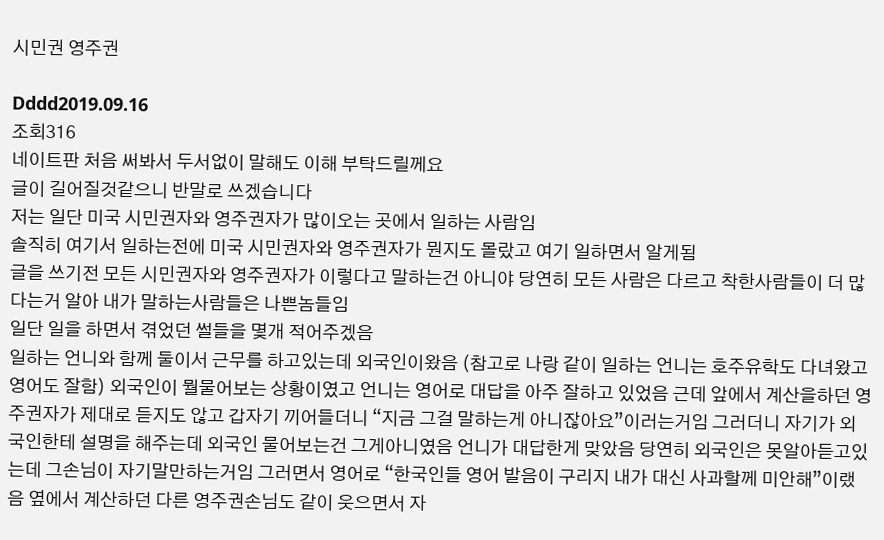시민권 영주권

Dddd2019.09.16
조회316
네이트판 처음 써봐서 두서없이 말해도 이해 부탁드릴께요
글이 길어질것같으니 반말로 쓰겠습니다
저는 일단 미국 시민권자와 영주권자가 많이오는 곳에서 일하는 사람임
솔직히 여기서 일하는전에 미국 시민권자와 영주권자가 뭔지도 몰랐고 여기 일하면서 알게됨
글을 쓰기전 모든 시민권자와 영주권자가 이렇다고 말하는건 아니야 당연히 모든 사람은 다르고 착한사람들이 더 많다는거 알아 내가 말하는사람들은 나쁜놈들임
일단 일을 하면서 겪었던 썰들을 몇개 적어주겠음
일하는 언니와 함께 둘이서 근무를 하고있는데 외국인이왔음 (참고로 나랑 같이 일하는 언니는 호주유학도 다녀왔고 영어도 잘함) 외국인이 뭘물어보는 상황이였고 언니는 영어로 대답을 아주 잘하고 있었음 근데 앞에서 계산을하던 영주권자가 제대로 듣지도 않고 갑자기 끼어들더니 “지금 그걸 말하는게 아니잖아요”이러는거임 그러더니 자기가 외국인한테 설명을 해주는데 외국인 물어보는건 그게아니였음 언니가 대답한게 맞았음 당연히 외국인은 못알아듣고있는데 그손님이 자기말만하는거임 그러면서 영어로 “한국인들 영어 발음이 구리지 내가 대신 사과할께 미안해”이랬음 옆에서 계산하던 다른 영주권손님도 같이 웃으면서 자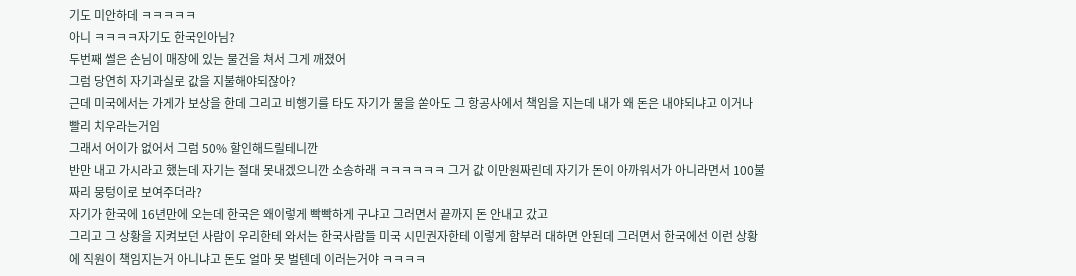기도 미안하데 ㅋㅋㅋㅋㅋ
아니 ㅋㅋㅋㅋ자기도 한국인아님?
두번째 썰은 손님이 매장에 있는 물건을 쳐서 그게 깨졌어
그럼 당연히 자기과실로 값을 지불해야되잖아?
근데 미국에서는 가게가 보상을 한데 그리고 비행기를 타도 자기가 물을 쏟아도 그 항공사에서 책임을 지는데 내가 왜 돈은 내야되냐고 이거나 빨리 치우라는거임
그래서 어이가 없어서 그럼 50% 할인해드릴테니깐
반만 내고 가시라고 했는데 자기는 절대 못내겠으니깐 소송하래 ㅋㅋㅋㅋㅋㅋ 그거 값 이만원짜린데 자기가 돈이 아까워서가 아니라면서 100불짜리 뭉텅이로 보여주더라?
자기가 한국에 16년만에 오는데 한국은 왜이렇게 빡빡하게 구냐고 그러면서 끝까지 돈 안내고 갔고
그리고 그 상황을 지켜보던 사람이 우리한테 와서는 한국사람들 미국 시민권자한테 이렇게 함부러 대하면 안된데 그러면서 한국에선 이런 상황에 직원이 책임지는거 아니냐고 돈도 얼마 못 벌텐데 이러는거야 ㅋㅋㅋㅋ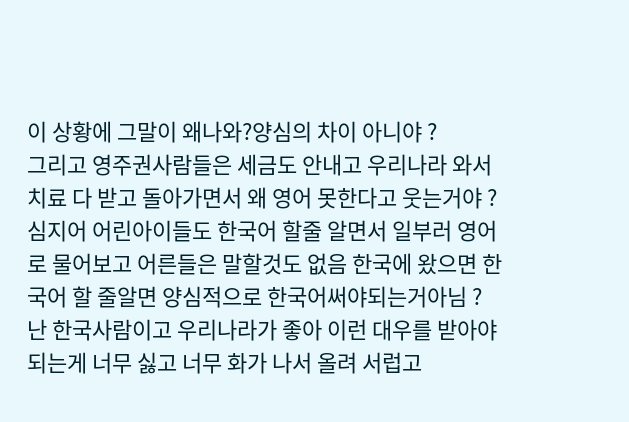이 상황에 그말이 왜나와?양심의 차이 아니야 ?
그리고 영주권사람들은 세금도 안내고 우리나라 와서 치료 다 받고 돌아가면서 왜 영어 못한다고 웃는거야 ?
심지어 어린아이들도 한국어 할줄 알면서 일부러 영어로 물어보고 어른들은 말할것도 없음 한국에 왔으면 한국어 할 줄알면 양심적으로 한국어써야되는거아님 ?
난 한국사람이고 우리나라가 좋아 이런 대우를 받아야되는게 너무 싫고 너무 화가 나서 올려 서럽고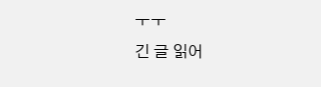ㅜㅜ
긴 글 읽어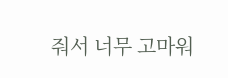줘서 너무 고마워